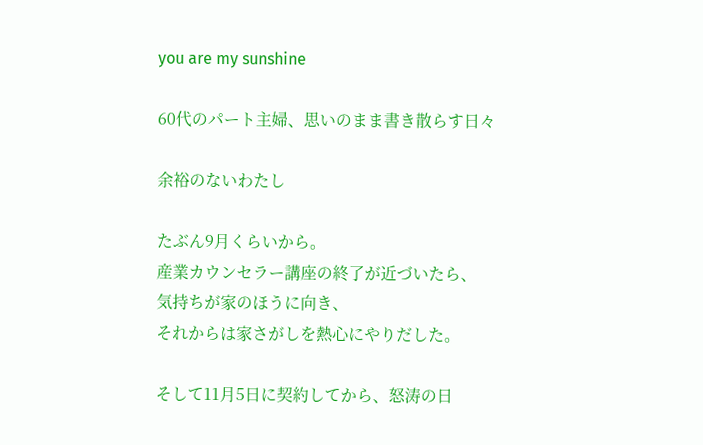you are my sunshine

60代のパート主婦、思いのまま書き散らす日々

余裕のないわたし

たぶん9月くらいから。
産業カウンセラー講座の終了が近づいたら、
気持ちが家のほうに向き、
それからは家さがしを熱心にやりだした。

そして11月5日に契約してから、怒涛の日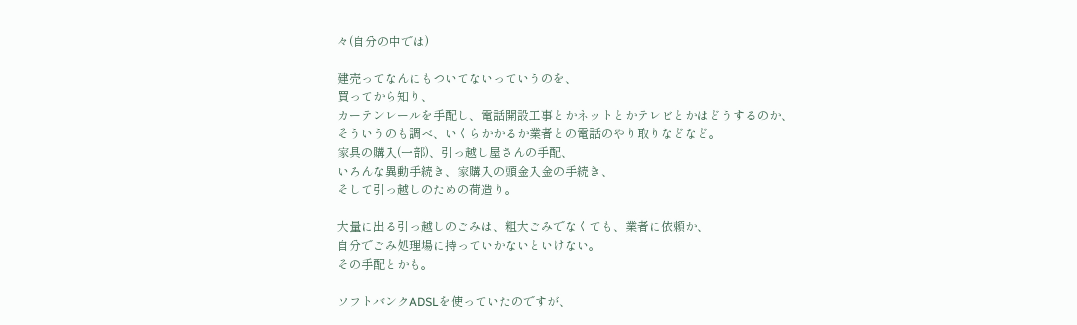々(自分の中では)

建売ってなんにもついてないっていうのを、
買ってから知り、
カーテンレールを手配し、電話開設工事とかネットとかテレビとかはどうするのか、
そういうのも調べ、いくらかかるか業者との電話のやり取りなどなど。
家具の購入(一部)、引っ越し屋さんの手配、
いろんな異動手続き、家購入の頭金入金の手続き、
そして引っ越しのための荷造り。

大量に出る引っ越しのごみは、粗大ごみでなくても、業者に依頼か、
自分でごみ処理場に持っていかないといけない。
その手配とかも。

ソフトバンクADSLを使っていたのですが、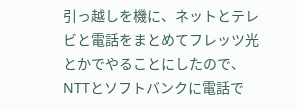引っ越しを機に、ネットとテレビと電話をまとめてフレッツ光とかでやることにしたので、
NTTとソフトバンクに電話で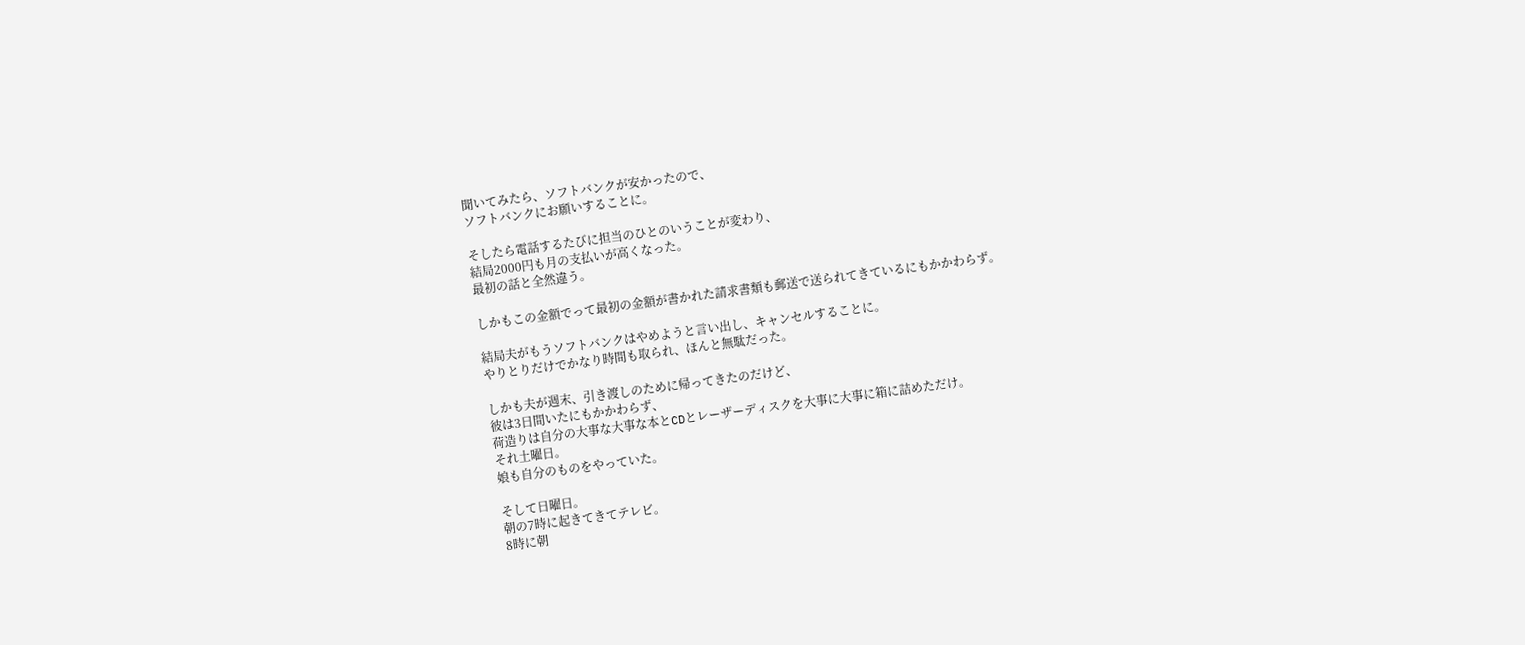聞いてみたら、ソフトバンクが安かったので、
ソフトバンクにお願いすることに。

そしたら電話するたびに担当のひとのいうことが変わり、
結局2000円も月の支払いが高くなった。
最初の話と全然違う。

しかもこの金額でって最初の金額が書かれた請求書類も郵送で送られてきているにもかかわらず。

結局夫がもうソフトバンクはやめようと言い出し、キャンセルすることに。
やりとりだけでかなり時間も取られ、ほんと無駄だった。

しかも夫が週末、引き渡しのために帰ってきたのだけど、
彼は3日間いたにもかかわらず、
荷造りは自分の大事な大事な本とCDとレーザーディスクを大事に大事に箱に詰めただけ。
それ土曜日。
娘も自分のものをやっていた。

そして日曜日。
朝の7時に起きてきてテレビ。
8時に朝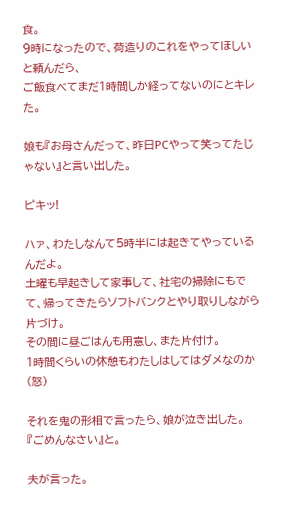食。
9時になったので、荷造りのこれをやってほしいと頼んだら、
ご飯食べてまだ1時間しか経ってないのにとキレた。

娘も『お母さんだって、昨日PCやって笑ってたじゃない』と言い出した。

ピキッ!

ハァ、わたしなんて5時半には起きてやっているんだよ。
土曜も早起きして家事して、社宅の掃除にもでて、帰ってきたらソフトバンクとやり取りしながら片づけ。
その間に昼ごはんも用意し、また片付け。
1時間くらいの休憩もわたしはしてはダメなのか(怒)

それを鬼の形相で言ったら、娘が泣き出した。
『ごめんなさい』と。

夫が言った。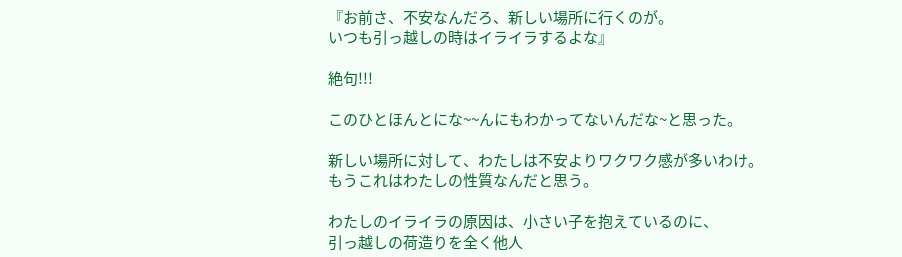『お前さ、不安なんだろ、新しい場所に行くのが。
いつも引っ越しの時はイライラするよな』

絶句!!!

このひとほんとにな~~んにもわかってないんだな~と思った。

新しい場所に対して、わたしは不安よりワクワク感が多いわけ。
もうこれはわたしの性質なんだと思う。

わたしのイライラの原因は、小さい子を抱えているのに、
引っ越しの荷造りを全く他人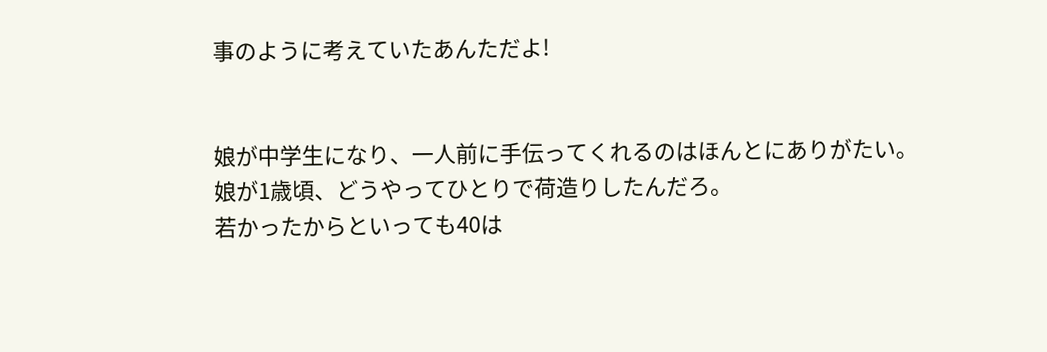事のように考えていたあんただよ!


娘が中学生になり、一人前に手伝ってくれるのはほんとにありがたい。
娘が1歳頃、どうやってひとりで荷造りしたんだろ。
若かったからといっても40は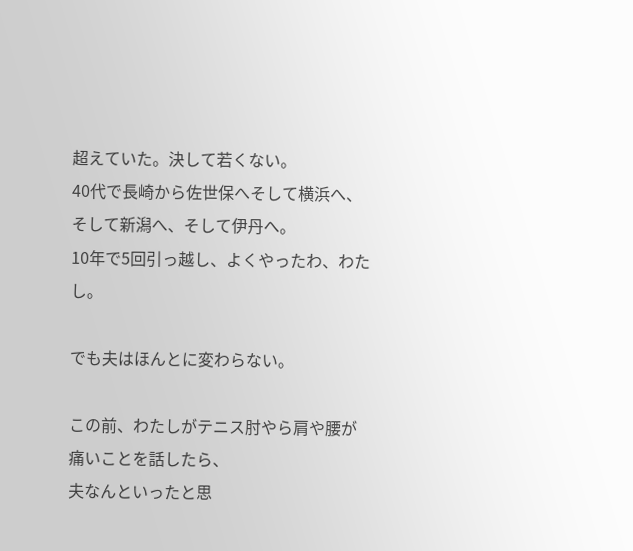超えていた。決して若くない。
40代で長崎から佐世保へそして横浜へ、そして新潟へ、そして伊丹へ。
10年で5回引っ越し、よくやったわ、わたし。

でも夫はほんとに変わらない。

この前、わたしがテニス肘やら肩や腰が痛いことを話したら、
夫なんといったと思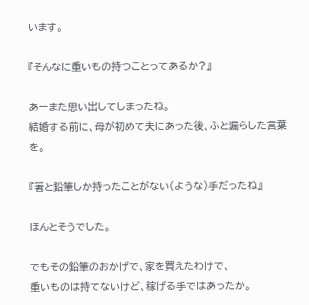います。

『そんなに重いもの持つことってあるか?』

あーまた思い出してしまったね。
結婚する前に、母が初めて夫にあった後、ふと漏らした言葉を。

『箸と鉛筆しか持ったことがない(ような)手だったね』

ほんとそうでした。

でもその鉛筆のおかげで、家を買えたわけで、
重いものは持てないけど、稼げる手ではあったか。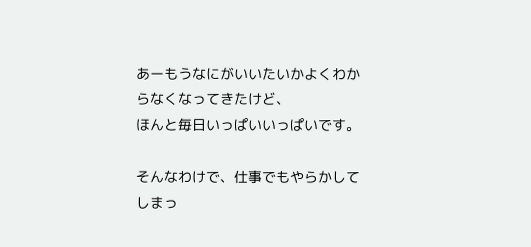あーもうなにがいいたいかよくわからなくなってきたけど、
ほんと毎日いっぱいいっぱいです。

そんなわけで、仕事でもやらかしてしまっ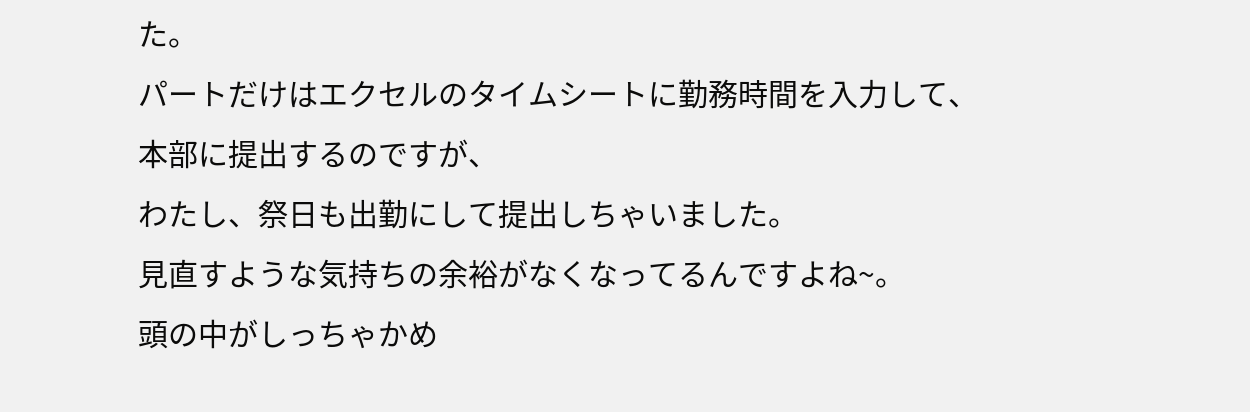た。
パートだけはエクセルのタイムシートに勤務時間を入力して、
本部に提出するのですが、
わたし、祭日も出勤にして提出しちゃいました。
見直すような気持ちの余裕がなくなってるんですよね~。
頭の中がしっちゃかめ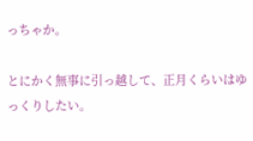っちゃか。

とにかく無事に引っ越して、正月くらいはゆっくりしたい。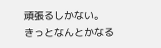頑張るしかない。
きっとなんとかなる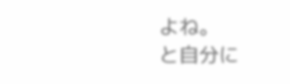よね。
と自分に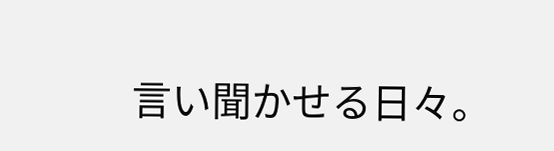言い聞かせる日々。